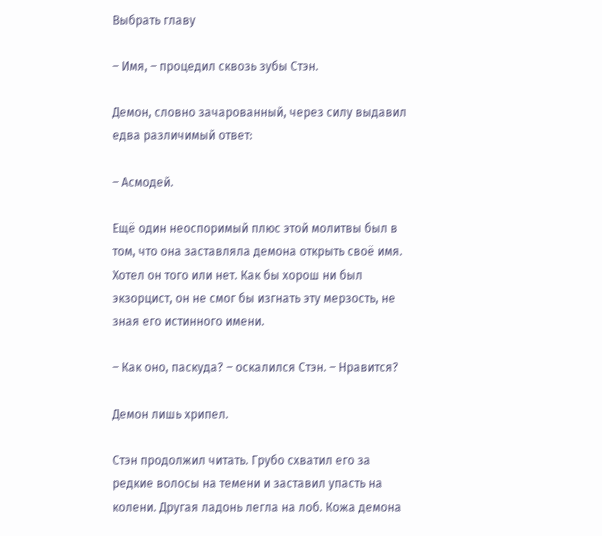Выбрать главу

– Имя, – процедил сквозь зубы Стэн.

Демон, словно зачарованный, через силу выдавил едва различимый ответ:

– Асмодей.

Ещё один неоспоримый плюс этой молитвы был в том, что она заставляла демона открыть своё имя. Хотел он того или нет. Как бы хорош ни был экзорцист, он не смог бы изгнать эту мерзость, не зная его истинного имени.

– Как оно, паскуда? – оскалился Стэн. – Нравится?

Демон лишь хрипел.

Стэн продолжил читать. Грубо схватил его за редкие волосы на темени и заставил упасть на колени. Другая ладонь легла на лоб. Кожа демона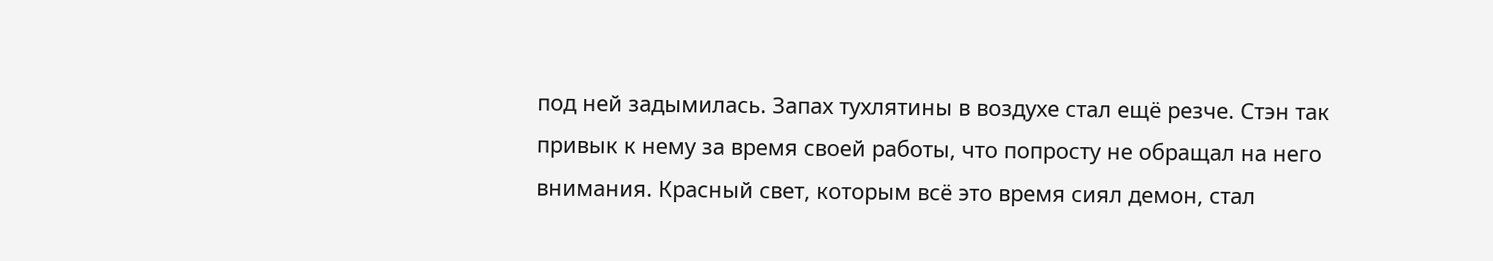под ней задымилась. Запах тухлятины в воздухе стал ещё резче. Стэн так привык к нему за время своей работы, что попросту не обращал на него внимания. Красный свет, которым всё это время сиял демон, стал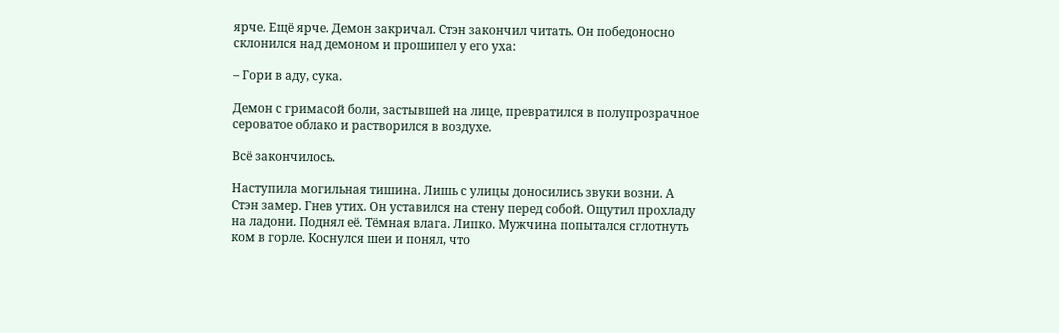ярче. Ещё ярче. Демон закричал. Стэн закончил читать. Он победоносно склонился над демоном и прошипел у его уха:

– Гори в аду, сука.

Демон с гримасой боли, застывшей на лице, превратился в полупрозрачное сероватое облако и растворился в воздухе.

Всё закончилось.

Наступила могильная тишина. Лишь с улицы доносились звуки возни. А Стэн замер. Гнев утих. Он уставился на стену перед собой. Ощутил прохладу на ладони. Поднял её. Тёмная влага. Липко. Мужчина попытался сглотнуть ком в горле. Коснулся шеи и понял, что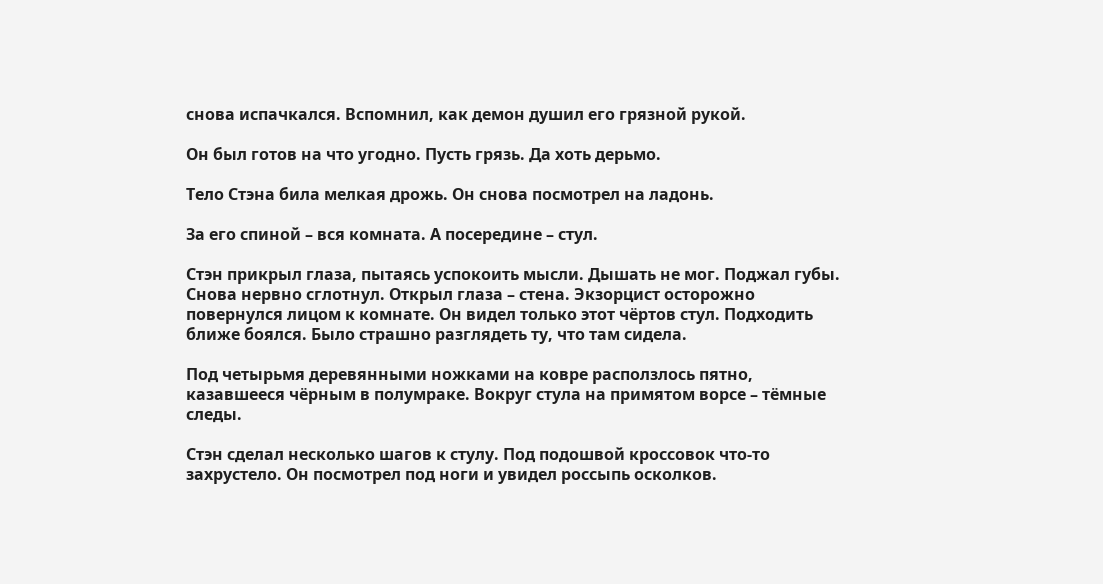снова испачкался. Вспомнил, как демон душил его грязной рукой.

Он был готов на что угодно. Пусть грязь. Да хоть дерьмо.

Тело Стэна била мелкая дрожь. Он снова посмотрел на ладонь.

За его спиной – вся комната. А посередине – стул.

Стэн прикрыл глаза, пытаясь успокоить мысли. Дышать не мог. Поджал губы. Снова нервно сглотнул. Открыл глаза – стена. Экзорцист осторожно повернулся лицом к комнате. Он видел только этот чёртов стул. Подходить ближе боялся. Было страшно разглядеть ту, что там сидела.

Под четырьмя деревянными ножками на ковре расползлось пятно, казавшееся чёрным в полумраке. Вокруг стула на примятом ворсе – тёмные следы.

Стэн сделал несколько шагов к стулу. Под подошвой кроссовок что-то захрустело. Он посмотрел под ноги и увидел россыпь осколков.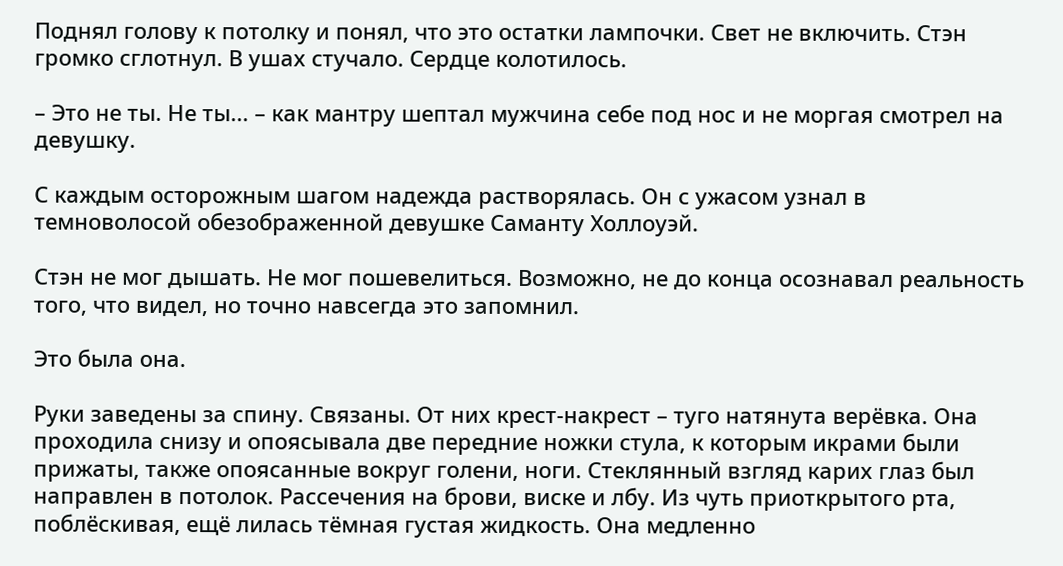Поднял голову к потолку и понял, что это остатки лампочки. Свет не включить. Стэн громко сглотнул. В ушах стучало. Сердце колотилось.

– Это не ты. Не ты... – как мантру шептал мужчина себе под нос и не моргая смотрел на девушку.

С каждым осторожным шагом надежда растворялась. Он с ужасом узнал в темноволосой обезображенной девушке Саманту Холлоуэй.

Стэн не мог дышать. Не мог пошевелиться. Возможно, не до конца осознавал реальность того, что видел, но точно навсегда это запомнил.

Это была она.

Руки заведены за спину. Связаны. От них крест-накрест – туго натянута верёвка. Она проходила снизу и опоясывала две передние ножки стула, к которым икрами были прижаты, также опоясанные вокруг голени, ноги. Стеклянный взгляд карих глаз был направлен в потолок. Рассечения на брови, виске и лбу. Из чуть приоткрытого рта, поблёскивая, ещё лилась тёмная густая жидкость. Она медленно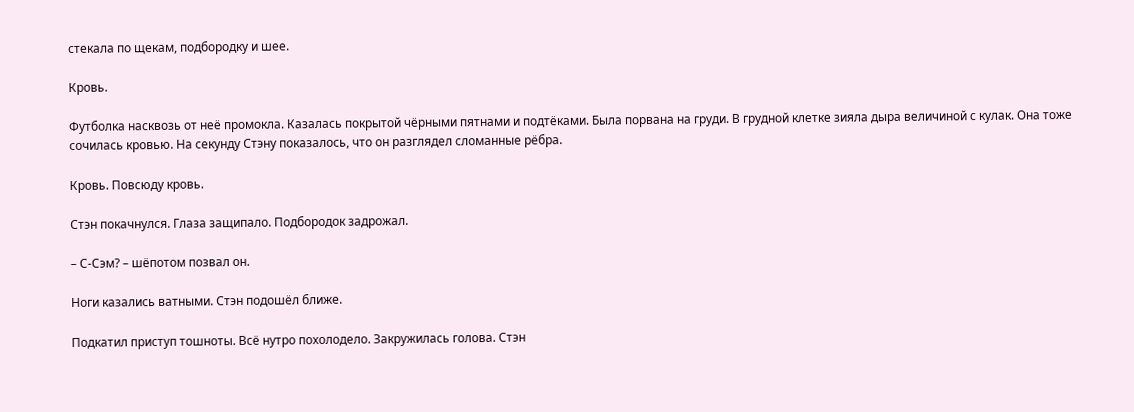стекала по щекам, подбородку и шее.

Кровь.

Футболка насквозь от неё промокла. Казалась покрытой чёрными пятнами и подтёками. Была порвана на груди. В грудной клетке зияла дыра величиной с кулак. Она тоже сочилась кровью. На секунду Стэну показалось, что он разглядел сломанные рёбра.

Кровь. Повсюду кровь.

Стэн покачнулся. Глаза защипало. Подбородок задрожал.

– С-Сэм? – шёпотом позвал он.

Ноги казались ватными. Стэн подошёл ближе.

Подкатил приступ тошноты. Всё нутро похолодело. Закружилась голова. Стэн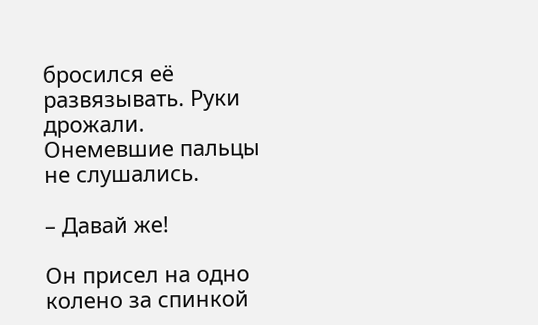бросился её развязывать. Руки дрожали. Онемевшие пальцы не слушались.

– Давай же!

Он присел на одно колено за спинкой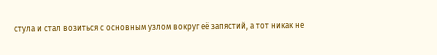стула и стал возиться с основным узлом вокруг её запястий, а тот никак не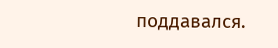поддавался.